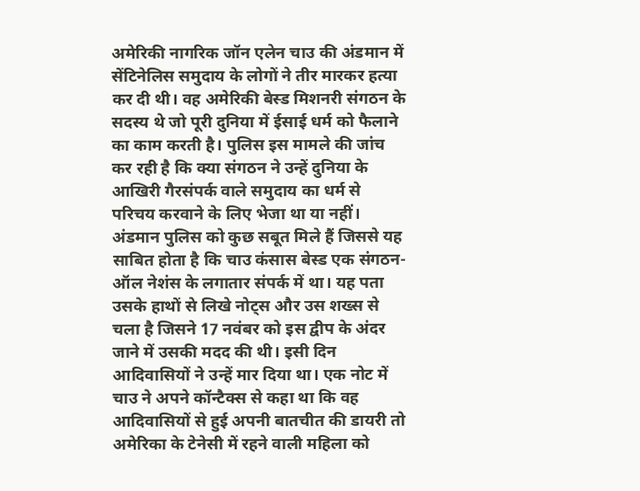अमेरिकी नागरिक जॉन एलेन चाउ की अंडमान में सेंटिनेलिस समुदाय के लोगों ने तीर मारकर हत्या कर दी थी। वह अमेरिकी बेस्ड मिशनरी संगठन के सदस्य थे जो पूरी दुनिया में ईसाई धर्म को फैलाने का काम करती है। पुलिस इस मामले की जांच कर रही है कि क्या संगठन ने उन्हें दुनिया के आखिरी गैरसंपर्क वाले समुदाय का धर्म से परिचय करवाने के लिए भेजा था या नहीं।
अंडमान पुलिस को कुछ सबूत मिले हैं जिससे यह साबित होता है कि चाउ कंसास बेस्ड एक संगठन-ऑल नेशंस के लगातार संपर्क में था। यह पता उसके हाथों से लिखे नोट्स और उस शख्स से चला है जिसने 17 नवंबर को इस द्वीप के अंदर जाने में उसकी मदद की थी। इसी दिन आदिवासियों ने उन्हें मार दिया था। एक नोट में चाउ ने अपने कॉन्टैक्स से कहा था कि वह आदिवासियों से हुई अपनी बातचीत की डायरी तो अमेरिका के टेनेसी में रहने वाली महिला को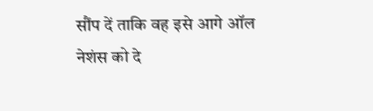सौंप दें ताकि वह इसे आगे ऑल नेशंस को दे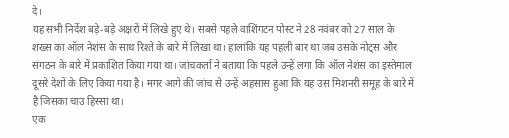दे।
यह सभी निर्देश बड़े-बड़े अक्षरों में लिखे हुए थे। सबसे पहले वाशिंगटन पोस्ट ने 28 नवंबर को 27 साल के शख्स का ऑल नेशंस के साथ रिश्ते के बारे में लिखा था। हालांकि यह पहली बार था जब उसके नोट्स और संगठन के बारे में प्रकाशित किया गया था। जांचकर्ता ने बताया कि पहले उन्हें लगा कि ऑल नेशंस का इस्तेमाल दूसरे देशों के लिए किया गया है। मगर आगे की जांच से उन्हें अहसास हुआ कि यह उस मिशनरी समूह के बारे में है जिसका चाउ हिस्सा था।
एक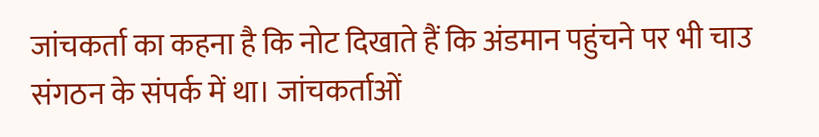जांचकर्ता का कहना है कि नोट दिखाते हैं कि अंडमान पहुंचने पर भी चाउ संगठन के संपर्क में था। जांचकर्ताओं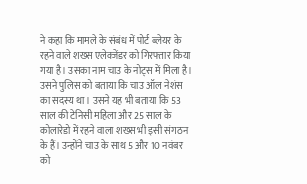ने कहा कि मामले के संबंध में पोर्ट ब्लेयर के रहने वाले शख्स एलेक्जेंडर को गिरफ्तार किया गया है। उसका नाम चाउ के नोट्स में मिला है। उसने पुलिस को बताया कि चाउ ऑल नेशंस का सदस्य था। उसने यह भी बताया कि 53 साल की टेनिसी महिला और 25 साल के कोलारेडो में रहने वाला शख्स भी इसी संगठन के हैं। उन्होंने चाउ के साथ 5 और 10 नवंबर को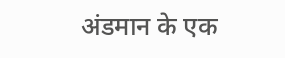अंडमान के एक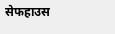सेफहाउस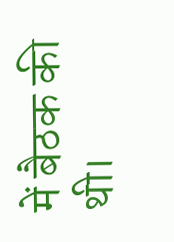में बैठक की थी।